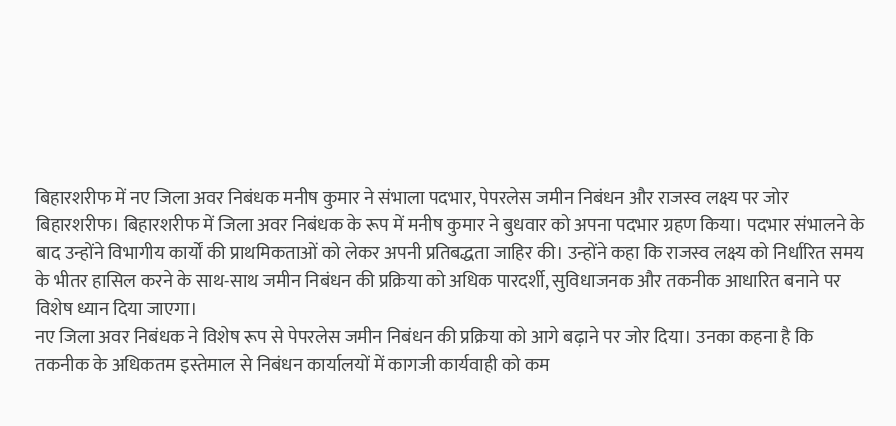बिहारशरीफ में नए जिला अवर निबंधक मनीष कुमार ने संभाला पदभार, पेपरलेस जमीन निबंधन और राजस्व लक्ष्य पर जोर
बिहारशरीफ। बिहारशरीफ में जिला अवर निबंधक के रूप में मनीष कुमार ने बुधवार को अपना पदभार ग्रहण किया। पदभार संभालने के बाद उन्होंने विभागीय कार्यों की प्राथमिकताओं को लेकर अपनी प्रतिबद्धता जाहिर की। उन्होंने कहा कि राजस्व लक्ष्य को निर्धारित समय के भीतर हासिल करने के साथ-साथ जमीन निबंधन की प्रक्रिया को अधिक पारदर्शी, सुविधाजनक और तकनीक आधारित बनाने पर विशेष ध्यान दिया जाएगा।
नए जिला अवर निबंधक ने विशेष रूप से पेपरलेस जमीन निबंधन की प्रक्रिया को आगे बढ़ाने पर जोर दिया। उनका कहना है कि तकनीक के अधिकतम इस्तेमाल से निबंधन कार्यालयों में कागजी कार्यवाही को कम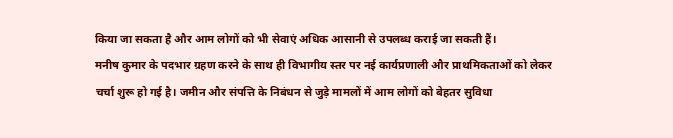किया जा सकता है और आम लोगों को भी सेवाएं अधिक आसानी से उपलब्ध कराई जा सकती हैं।
मनीष कुमार के पदभार ग्रहण करने के साथ ही विभागीय स्तर पर नई कार्यप्रणाली और प्राथमिकताओं को लेकर चर्चा शुरू हो गई है। जमीन और संपत्ति के निबंधन से जुड़े मामलों में आम लोगों को बेहतर सुविधा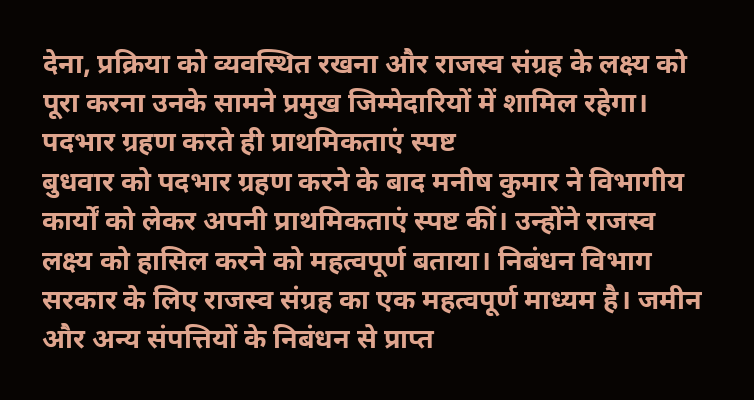देना, प्रक्रिया को व्यवस्थित रखना और राजस्व संग्रह के लक्ष्य को पूरा करना उनके सामने प्रमुख जिम्मेदारियों में शामिल रहेगा।
पदभार ग्रहण करते ही प्राथमिकताएं स्पष्ट
बुधवार को पदभार ग्रहण करने के बाद मनीष कुमार ने विभागीय कार्यों को लेकर अपनी प्राथमिकताएं स्पष्ट कीं। उन्होंने राजस्व लक्ष्य को हासिल करने को महत्वपूर्ण बताया। निबंधन विभाग सरकार के लिए राजस्व संग्रह का एक महत्वपूर्ण माध्यम है। जमीन और अन्य संपत्तियों के निबंधन से प्राप्त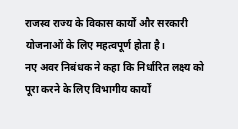राजस्व राज्य के विकास कार्यों और सरकारी योजनाओं के लिए महत्वपूर्ण होता है।
नए अवर निबंधक ने कहा कि निर्धारित लक्ष्य को पूरा करने के लिए विभागीय कार्यों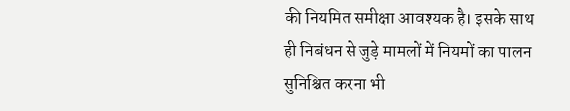की नियमित समीक्षा आवश्यक है। इसके साथ ही निबंधन से जुड़े मामलों में नियमों का पालन सुनिश्चित करना भी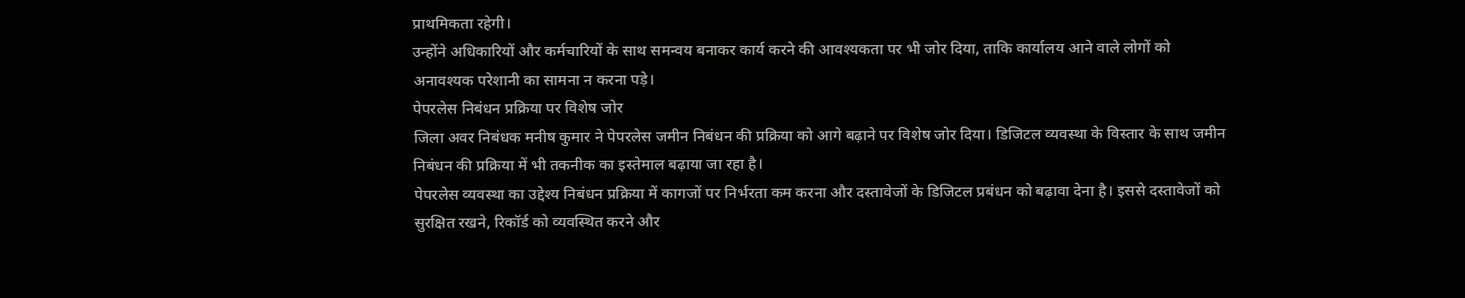प्राथमिकता रहेगी।
उन्होंने अधिकारियों और कर्मचारियों के साथ समन्वय बनाकर कार्य करने की आवश्यकता पर भी जोर दिया, ताकि कार्यालय आने वाले लोगों को अनावश्यक परेशानी का सामना न करना पड़े।
पेपरलेस निबंधन प्रक्रिया पर विशेष जोर
जिला अवर निबंधक मनीष कुमार ने पेपरलेस जमीन निबंधन की प्रक्रिया को आगे बढ़ाने पर विशेष जोर दिया। डिजिटल व्यवस्था के विस्तार के साथ जमीन निबंधन की प्रक्रिया में भी तकनीक का इस्तेमाल बढ़ाया जा रहा है।
पेपरलेस व्यवस्था का उद्देश्य निबंधन प्रक्रिया में कागजों पर निर्भरता कम करना और दस्तावेजों के डिजिटल प्रबंधन को बढ़ावा देना है। इससे दस्तावेजों को सुरक्षित रखने, रिकॉर्ड को व्यवस्थित करने और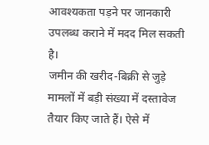आवश्यकता पड़ने पर जानकारी उपलब्ध कराने में मदद मिल सकती है।
जमीन की खरीद-बिक्री से जुड़े मामलों में बड़ी संख्या में दस्तावेज तैयार किए जाते हैं। ऐसे में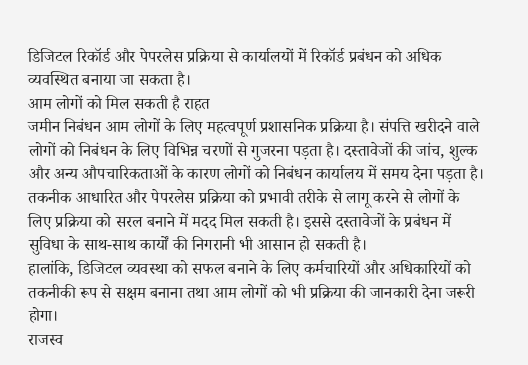डिजिटल रिकॉर्ड और पेपरलेस प्रक्रिया से कार्यालयों में रिकॉर्ड प्रबंधन को अधिक व्यवस्थित बनाया जा सकता है।
आम लोगों को मिल सकती है राहत
जमीन निबंधन आम लोगों के लिए महत्वपूर्ण प्रशासनिक प्रक्रिया है। संपत्ति खरीदने वाले लोगों को निबंधन के लिए विभिन्न चरणों से गुजरना पड़ता है। दस्तावेजों की जांच, शुल्क और अन्य औपचारिकताओं के कारण लोगों को निबंधन कार्यालय में समय देना पड़ता है।
तकनीक आधारित और पेपरलेस प्रक्रिया को प्रभावी तरीके से लागू करने से लोगों के लिए प्रक्रिया को सरल बनाने में मदद मिल सकती है। इससे दस्तावेजों के प्रबंधन में सुविधा के साथ-साथ कार्यों की निगरानी भी आसान हो सकती है।
हालांकि, डिजिटल व्यवस्था को सफल बनाने के लिए कर्मचारियों और अधिकारियों को तकनीकी रूप से सक्षम बनाना तथा आम लोगों को भी प्रक्रिया की जानकारी देना जरूरी होगा।
राजस्व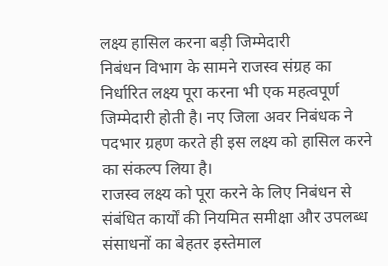लक्ष्य हासिल करना बड़ी जिम्मेदारी
निबंधन विभाग के सामने राजस्व संग्रह का निर्धारित लक्ष्य पूरा करना भी एक महत्वपूर्ण जिम्मेदारी होती है। नए जिला अवर निबंधक ने पदभार ग्रहण करते ही इस लक्ष्य को हासिल करने का संकल्प लिया है।
राजस्व लक्ष्य को पूरा करने के लिए निबंधन से संबंधित कार्यों की नियमित समीक्षा और उपलब्ध संसाधनों का बेहतर इस्तेमाल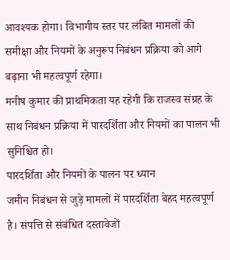आवश्यक होगा। विभागीय स्तर पर लंबित मामलों की समीक्षा और नियमों के अनुरूप निबंधन प्रक्रिया को आगे बढ़ाना भी महत्वपूर्ण रहेगा।
मनीष कुमार की प्राथमिकता यह रहेगी कि राजस्व संग्रह के साथ निबंधन प्रक्रिया में पारदर्शिता और नियमों का पालन भी सुनिश्चित हो।
पारदर्शिता और नियमों के पालन पर ध्यान
जमीन निबंधन से जुड़े मामलों में पारदर्शिता बेहद महत्वपूर्ण है। संपत्ति से संबंधित दस्तावेजों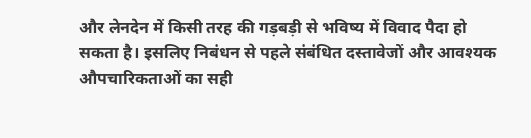और लेनदेन में किसी तरह की गड़बड़ी से भविष्य में विवाद पैदा हो सकता है। इसलिए निबंधन से पहले संबंधित दस्तावेजों और आवश्यक औपचारिकताओं का सही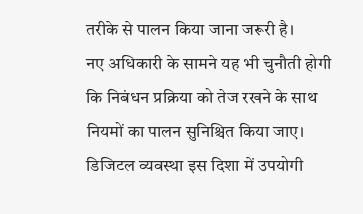तरीके से पालन किया जाना जरूरी है।
नए अधिकारी के सामने यह भी चुनौती होगी कि निबंधन प्रक्रिया को तेज रखने के साथ नियमों का पालन सुनिश्चित किया जाए। डिजिटल व्यवस्था इस दिशा में उपयोगी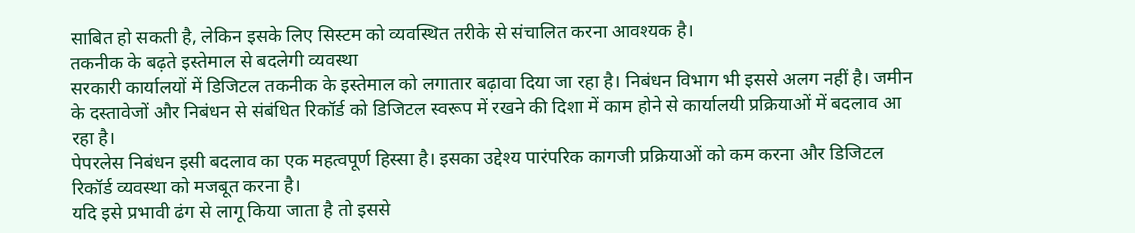साबित हो सकती है, लेकिन इसके लिए सिस्टम को व्यवस्थित तरीके से संचालित करना आवश्यक है।
तकनीक के बढ़ते इस्तेमाल से बदलेगी व्यवस्था
सरकारी कार्यालयों में डिजिटल तकनीक के इस्तेमाल को लगातार बढ़ावा दिया जा रहा है। निबंधन विभाग भी इससे अलग नहीं है। जमीन के दस्तावेजों और निबंधन से संबंधित रिकॉर्ड को डिजिटल स्वरूप में रखने की दिशा में काम होने से कार्यालयी प्रक्रियाओं में बदलाव आ रहा है।
पेपरलेस निबंधन इसी बदलाव का एक महत्वपूर्ण हिस्सा है। इसका उद्देश्य पारंपरिक कागजी प्रक्रियाओं को कम करना और डिजिटल रिकॉर्ड व्यवस्था को मजबूत करना है।
यदि इसे प्रभावी ढंग से लागू किया जाता है तो इससे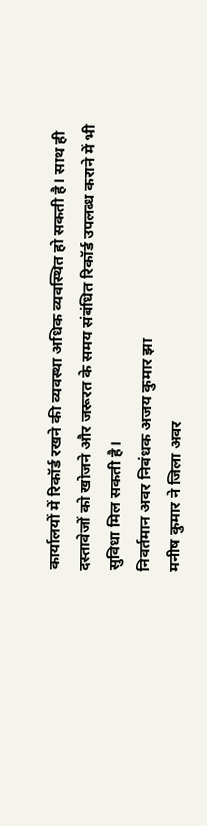कार्यालयों में रिकॉर्ड रखने की व्यवस्था अधिक व्यवस्थित हो सकती है। साथ ही दस्तावेजों को खोजने और जरूरत के समय संबंधित रिकॉर्ड उपलब्ध कराने में भी सुविधा मिल सकती है।
निवर्तमान अवर निबंधक अजय कुमार झा
मनीष कुमार ने जिला अवर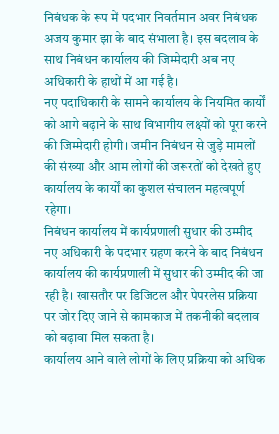निबंधक के रूप में पदभार निवर्तमान अवर निबंधक अजय कुमार झा के बाद संभाला है। इस बदलाव के साथ निबंधन कार्यालय की जिम्मेदारी अब नए अधिकारी के हाथों में आ गई है।
नए पदाधिकारी के सामने कार्यालय के नियमित कार्यों को आगे बढ़ाने के साथ विभागीय लक्ष्यों को पूरा करने की जिम्मेदारी होगी। जमीन निबंधन से जुड़े मामलों की संख्या और आम लोगों की जरूरतों को देखते हुए कार्यालय के कार्यों का कुशल संचालन महत्वपूर्ण रहेगा।
निबंधन कार्यालय में कार्यप्रणाली सुधार की उम्मीद
नए अधिकारी के पदभार ग्रहण करने के बाद निबंधन कार्यालय की कार्यप्रणाली में सुधार की उम्मीद की जा रही है। खासतौर पर डिजिटल और पेपरलेस प्रक्रिया पर जोर दिए जाने से कामकाज में तकनीकी बदलाव को बढ़ावा मिल सकता है।
कार्यालय आने वाले लोगों के लिए प्रक्रिया को अधिक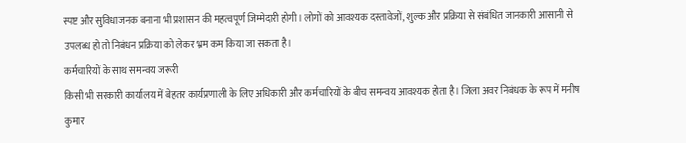स्पष्ट और सुविधाजनक बनाना भी प्रशासन की महत्वपूर्ण जिम्मेदारी होगी। लोगों को आवश्यक दस्तावेजों, शुल्क और प्रक्रिया से संबंधित जानकारी आसानी से उपलब्ध हो तो निबंधन प्रक्रिया को लेकर भ्रम कम किया जा सकता है।
कर्मचारियों के साथ समन्वय जरूरी
किसी भी सरकारी कार्यालय में बेहतर कार्यप्रणाली के लिए अधिकारी और कर्मचारियों के बीच समन्वय आवश्यक होता है। जिला अवर निबंधक के रूप में मनीष कुमार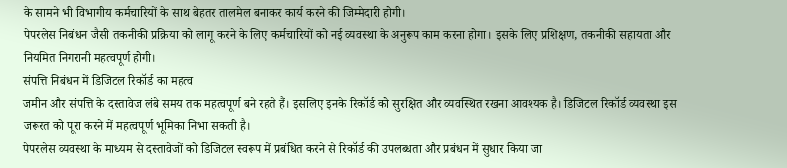के सामने भी विभागीय कर्मचारियों के साथ बेहतर तालमेल बनाकर कार्य करने की जिम्मेदारी होगी।
पेपरलेस निबंधन जैसी तकनीकी प्रक्रिया को लागू करने के लिए कर्मचारियों को नई व्यवस्था के अनुरूप काम करना होगा। इसके लिए प्रशिक्षण, तकनीकी सहायता और नियमित निगरानी महत्वपूर्ण होगी।
संपत्ति निबंधन में डिजिटल रिकॉर्ड का महत्व
जमीन और संपत्ति के दस्तावेज लंबे समय तक महत्वपूर्ण बने रहते हैं। इसलिए इनके रिकॉर्ड को सुरक्षित और व्यवस्थित रखना आवश्यक है। डिजिटल रिकॉर्ड व्यवस्था इस जरूरत को पूरा करने में महत्वपूर्ण भूमिका निभा सकती है।
पेपरलेस व्यवस्था के माध्यम से दस्तावेजों को डिजिटल स्वरूप में प्रबंधित करने से रिकॉर्ड की उपलब्धता और प्रबंधन में सुधार किया जा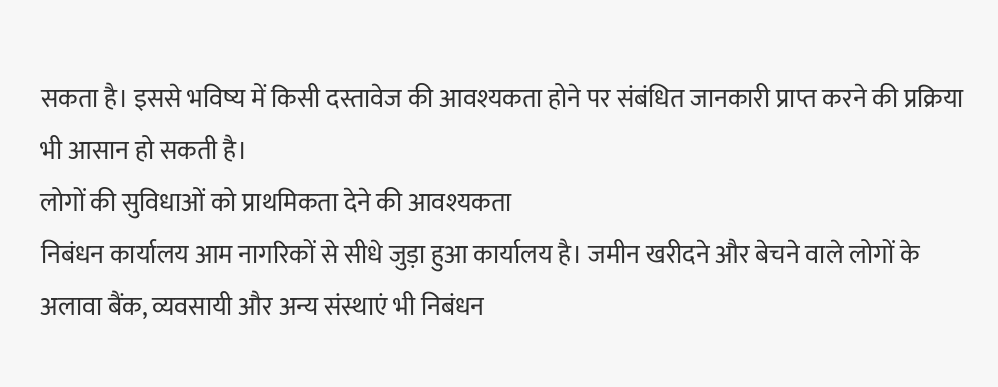सकता है। इससे भविष्य में किसी दस्तावेज की आवश्यकता होने पर संबंधित जानकारी प्राप्त करने की प्रक्रिया भी आसान हो सकती है।
लोगों की सुविधाओं को प्राथमिकता देने की आवश्यकता
निबंधन कार्यालय आम नागरिकों से सीधे जुड़ा हुआ कार्यालय है। जमीन खरीदने और बेचने वाले लोगों के अलावा बैंक, व्यवसायी और अन्य संस्थाएं भी निबंधन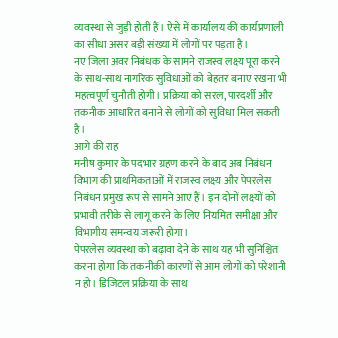व्यवस्था से जुड़ी होती हैं। ऐसे में कार्यालय की कार्यप्रणाली का सीधा असर बड़ी संख्या में लोगों पर पड़ता है।
नए जिला अवर निबंधक के सामने राजस्व लक्ष्य पूरा करने के साथ-साथ नागरिक सुविधाओं को बेहतर बनाए रखना भी महत्वपूर्ण चुनौती होगी। प्रक्रिया को सरल, पारदर्शी और तकनीक आधारित बनाने से लोगों को सुविधा मिल सकती है।
आगे की राह
मनीष कुमार के पदभार ग्रहण करने के बाद अब निबंधन विभाग की प्राथमिकताओं में राजस्व लक्ष्य और पेपरलेस निबंधन प्रमुख रूप से सामने आए हैं। इन दोनों लक्ष्यों को प्रभावी तरीके से लागू करने के लिए नियमित समीक्षा और विभागीय समन्वय जरूरी होगा।
पेपरलेस व्यवस्था को बढ़ावा देने के साथ यह भी सुनिश्चित करना होगा कि तकनीकी कारणों से आम लोगों को परेशानी न हो। डिजिटल प्रक्रिया के साथ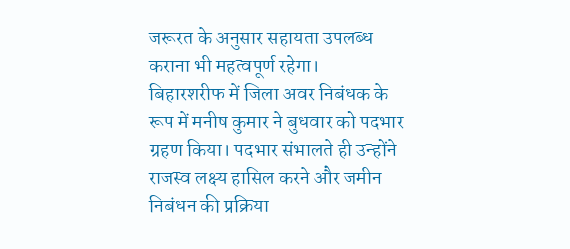जरूरत के अनुसार सहायता उपलब्ध कराना भी महत्वपूर्ण रहेगा।
बिहारशरीफ में जिला अवर निबंधक के रूप में मनीष कुमार ने बुधवार को पदभार ग्रहण किया। पदभार संभालते ही उन्होंने राजस्व लक्ष्य हासिल करने और जमीन निबंधन की प्रक्रिया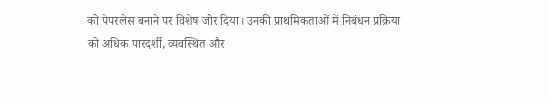को पेपरलेस बनाने पर विशेष जोर दिया। उनकी प्राथमिकताओं में निबंधन प्रक्रिया को अधिक पारदर्शी, व्यवस्थित और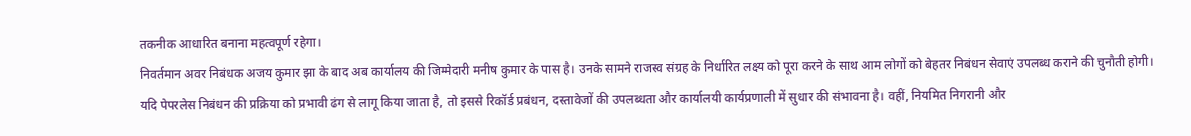तकनीक आधारित बनाना महत्वपूर्ण रहेगा।
निवर्तमान अवर निबंधक अजय कुमार झा के बाद अब कार्यालय की जिम्मेदारी मनीष कुमार के पास है। उनके सामने राजस्व संग्रह के निर्धारित लक्ष्य को पूरा करने के साथ आम लोगों को बेहतर निबंधन सेवाएं उपलब्ध कराने की चुनौती होगी।
यदि पेपरलेस निबंधन की प्रक्रिया को प्रभावी ढंग से लागू किया जाता है, तो इससे रिकॉर्ड प्रबंधन, दस्तावेजों की उपलब्धता और कार्यालयी कार्यप्रणाली में सुधार की संभावना है। वहीं, नियमित निगरानी और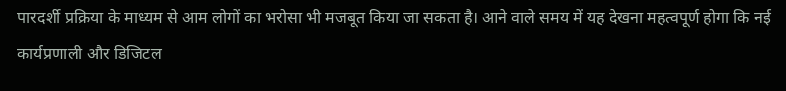पारदर्शी प्रक्रिया के माध्यम से आम लोगों का भरोसा भी मजबूत किया जा सकता है। आने वाले समय में यह देखना महत्वपूर्ण होगा कि नई कार्यप्रणाली और डिजिटल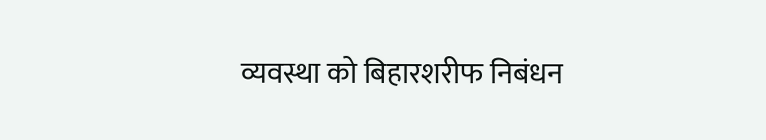व्यवस्था को बिहारशरीफ निबंधन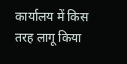कार्यालय में किस तरह लागू किया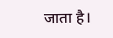जाता है।